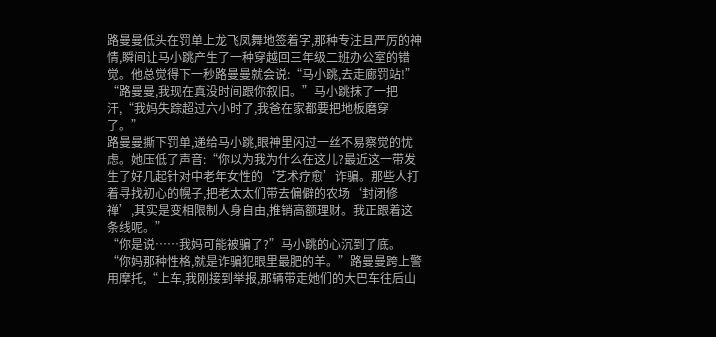路曼曼低头在罚单上龙飞凤舞地签着字,那种专注且严厉的神情,瞬间让马小跳产生了一种穿越回三年级二班办公室的错觉。他总觉得下一秒路曼曼就会说:“马小跳,去走廊罚站!”
“路曼曼,我现在真没时间跟你叙旧。”马小跳抹了一把汗,“我妈失踪超过六小时了,我爸在家都要把地板磨穿了。”
路曼曼撕下罚单,递给马小跳,眼神里闪过一丝不易察觉的忧虑。她压低了声音:“你以为我为什么在这儿?最近这一带发生了好几起针对中老年女性的‘艺术疗愈’诈骗。那些人打着寻找初心的幌子,把老太太们带去偏僻的农场‘封闭修禅’,其实是变相限制人身自由,推销高额理财。我正跟着这条线呢。”
“你是说……我妈可能被骗了?”马小跳的心沉到了底。
“你妈那种性格,就是诈骗犯眼里最肥的羊。”路曼曼跨上警用摩托,“上车,我刚接到举报,那辆带走她们的大巴车往后山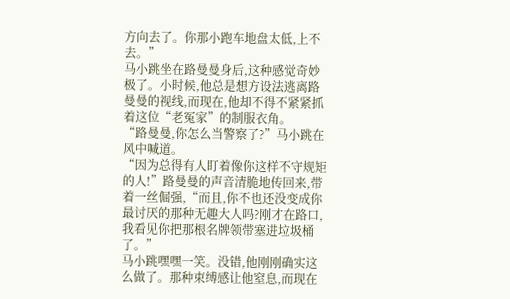方向去了。你那小跑车地盘太低,上不去。”
马小跳坐在路曼曼身后,这种感觉奇妙极了。小时候,他总是想方设法逃离路曼曼的视线,而现在,他却不得不紧紧抓着这位“老冤家”的制服衣角。
“路曼曼,你怎么当警察了?”马小跳在风中喊道。
“因为总得有人盯着像你这样不守规矩的人!”路曼曼的声音清脆地传回来,带着一丝倔强,“而且,你不也还没变成你最讨厌的那种无趣大人吗?刚才在路口,我看见你把那根名牌领带塞进垃圾桶了。”
马小跳嘿嘿一笑。没错,他刚刚确实这么做了。那种束缚感让他窒息,而现在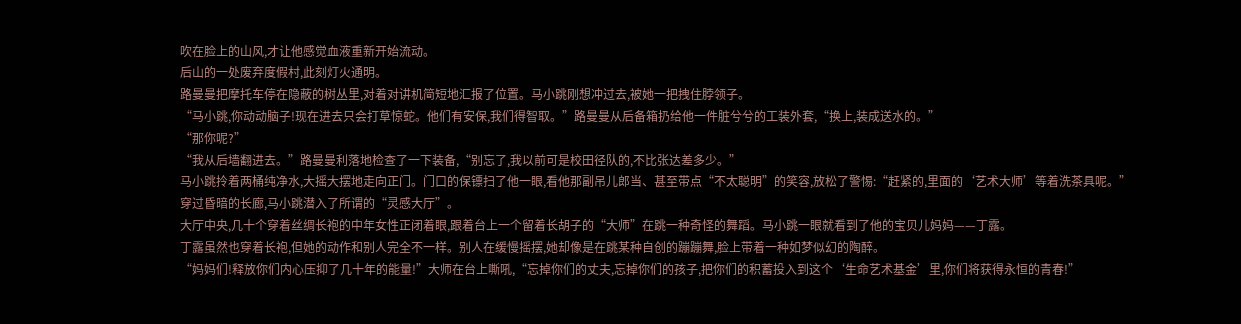吹在脸上的山风,才让他感觉血液重新开始流动。
后山的一处废弃度假村,此刻灯火通明。
路曼曼把摩托车停在隐蔽的树丛里,对着对讲机简短地汇报了位置。马小跳刚想冲过去,被她一把拽住脖领子。
“马小跳,你动动脑子!现在进去只会打草惊蛇。他们有安保,我们得智取。”路曼曼从后备箱扔给他一件脏兮兮的工装外套,“换上,装成送水的。”
“那你呢?”
“我从后墙翻进去。”路曼曼利落地检查了一下装备,“别忘了,我以前可是校田径队的,不比张达差多少。”
马小跳拎着两桶纯净水,大摇大摆地走向正门。门口的保镖扫了他一眼,看他那副吊儿郎当、甚至带点“不太聪明”的笑容,放松了警惕:“赶紧的,里面的‘艺术大师’等着洗茶具呢。”
穿过昏暗的长廊,马小跳潜入了所谓的“灵感大厅”。
大厅中央,几十个穿着丝绸长袍的中年女性正闭着眼,跟着台上一个留着长胡子的“大师”在跳一种奇怪的舞蹈。马小跳一眼就看到了他的宝贝儿妈妈——丁露。
丁露虽然也穿着长袍,但她的动作和别人完全不一样。别人在缓慢摇摆,她却像是在跳某种自创的蹦蹦舞,脸上带着一种如梦似幻的陶醉。
“妈妈们!释放你们内心压抑了几十年的能量!”大师在台上嘶吼,“忘掉你们的丈夫,忘掉你们的孩子,把你们的积蓄投入到这个‘生命艺术基金’里,你们将获得永恒的青春!”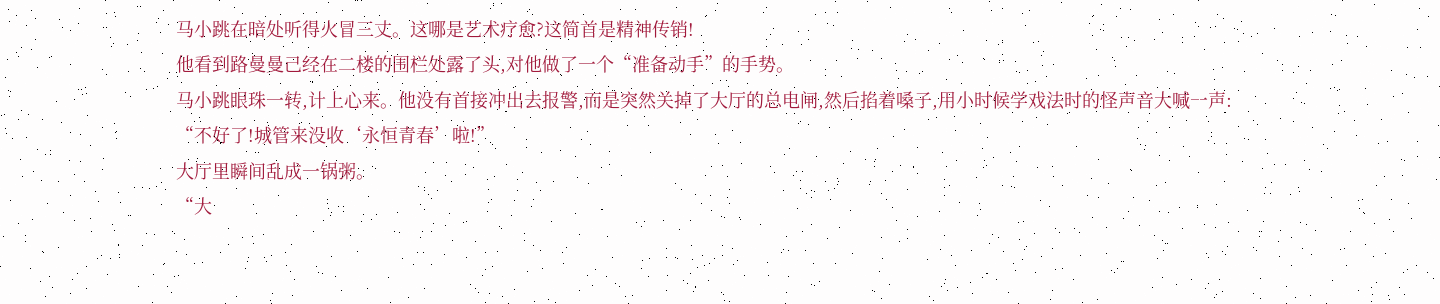马小跳在暗处听得火冒三丈。这哪是艺术疗愈?这简首是精神传销!
他看到路曼曼己经在二楼的围栏处露了头,对他做了一个“准备动手”的手势。
马小跳眼珠一转,计上心来。他没有首接冲出去报警,而是突然关掉了大厅的总电闸,然后掐着嗓子,用小时候学戏法时的怪声音大喊一声:
“不好了!城管来没收‘永恒青春’啦!”
大厅里瞬间乱成一锅粥。
“大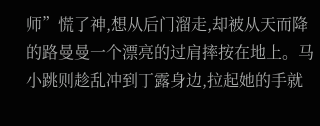师”慌了神,想从后门溜走,却被从天而降的路曼曼一个漂亮的过肩摔按在地上。马小跳则趁乱冲到丁露身边,拉起她的手就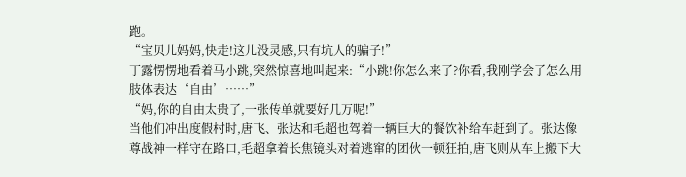跑。
“宝贝儿妈妈,快走!这儿没灵感,只有坑人的骗子!”
丁露愣愣地看着马小跳,突然惊喜地叫起来:“小跳!你怎么来了?你看,我刚学会了怎么用肢体表达‘自由’……”
“妈,你的自由太贵了,一张传单就要好几万呢!”
当他们冲出度假村时,唐飞、张达和毛超也驾着一辆巨大的餐饮补给车赶到了。张达像尊战神一样守在路口,毛超拿着长焦镜头对着逃窜的团伙一顿狂拍,唐飞则从车上搬下大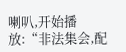喇叭,开始播放:“非法集会,配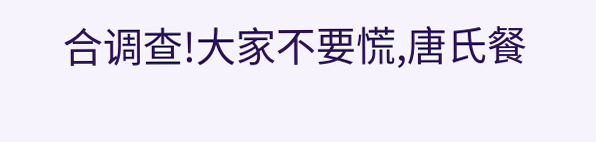合调查!大家不要慌,唐氏餐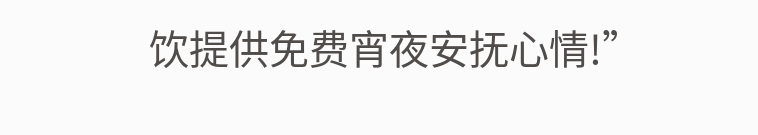饮提供免费宵夜安抚心情!”